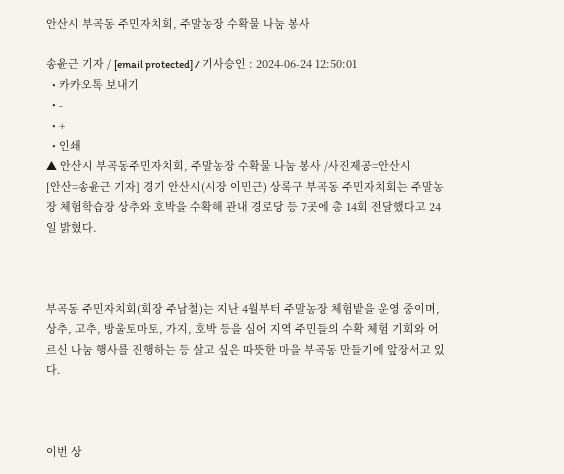안산시 부곡동 주민자치회, 주말농장 수확물 나눔 봉사

송윤근 기자 / [email protected] / 기사승인 : 2024-06-24 12:50:01
  • 카카오톡 보내기
  • -
  • +
  • 인쇄
▲ 안산시 부곡동주민자치회, 주말농장 수확물 나눔 봉사 /사진제공=안산시
[안산=송윤근 기자] 경기 안산시(시장 이민근) 상록구 부곡동 주민자치회는 주말농장 체험학습장 상추와 호박을 수확해 관내 경로당 등 7곳에 총 14회 전달했다고 24일 밝혔다.



부곡동 주민자치회(회장 주남철)는 지난 4월부터 주말농장 체험밭을 운영 중이며, 상추, 고추, 방울토마토, 가지, 호박 등을 심어 지역 주민들의 수확 체험 기회와 어르신 나눔 행사를 진행하는 등 살고 싶은 따뜻한 마을 부곡동 만들기에 앞장서고 있다.



이번 상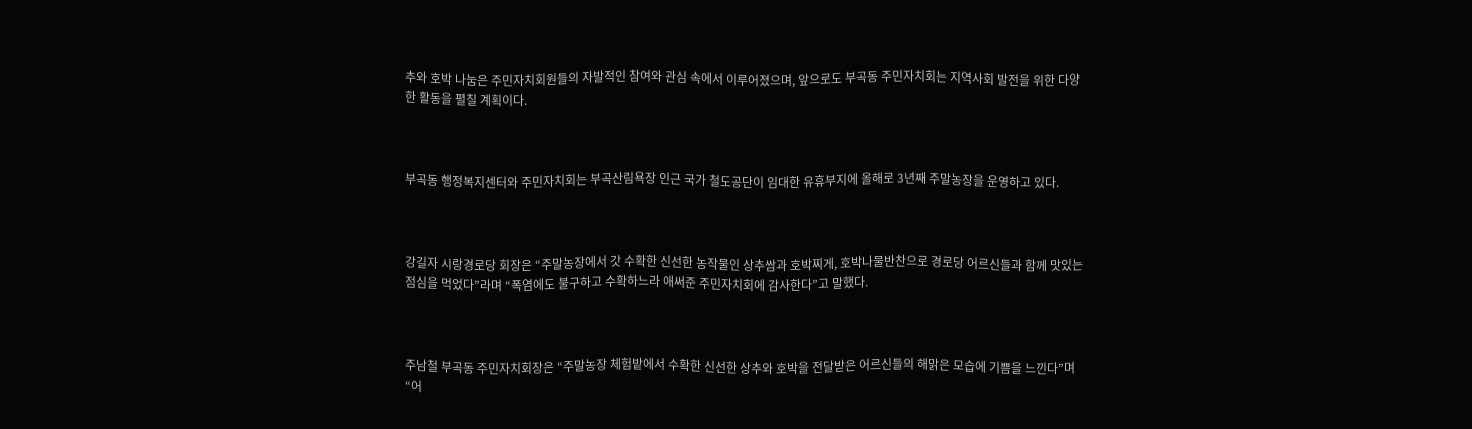추와 호박 나눔은 주민자치회원들의 자발적인 참여와 관심 속에서 이루어졌으며, 앞으로도 부곡동 주민자치회는 지역사회 발전을 위한 다양한 활동을 펼칠 계획이다.



부곡동 행정복지센터와 주민자치회는 부곡산림욕장 인근 국가 철도공단이 임대한 유휴부지에 올해로 3년째 주말농장을 운영하고 있다.



강길자 시랑경로당 회장은 “주말농장에서 갓 수확한 신선한 농작물인 상추쌈과 호박찌게, 호박나물반찬으로 경로당 어르신들과 함께 맛있는 점심을 먹었다”라며 “폭염에도 불구하고 수확하느라 애써준 주민자치회에 감사한다”고 말했다.



주남철 부곡동 주민자치회장은 “주말농장 체험밭에서 수확한 신선한 상추와 호박을 전달받은 어르신들의 해맑은 모습에 기쁨을 느낀다”며 “어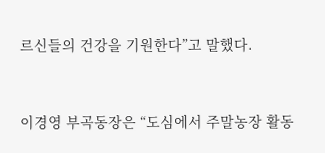르신들의 건강을 기원한다”고 말했다.



이경영 부곡동장은 “도심에서 주말농장 활동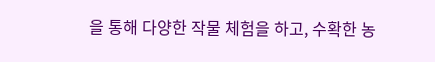을 통해 다양한 작물 체험을 하고, 수확한 농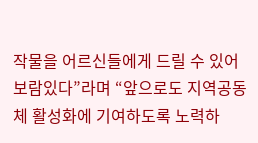작물을 어르신들에게 드릴 수 있어 보람있다”라며 “앞으로도 지역공동체 활성화에 기여하도록 노력하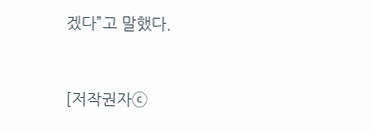겠다”고 말했다.



[저작권자ⓒ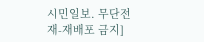시민일보. 무단전재-재배포 금지]